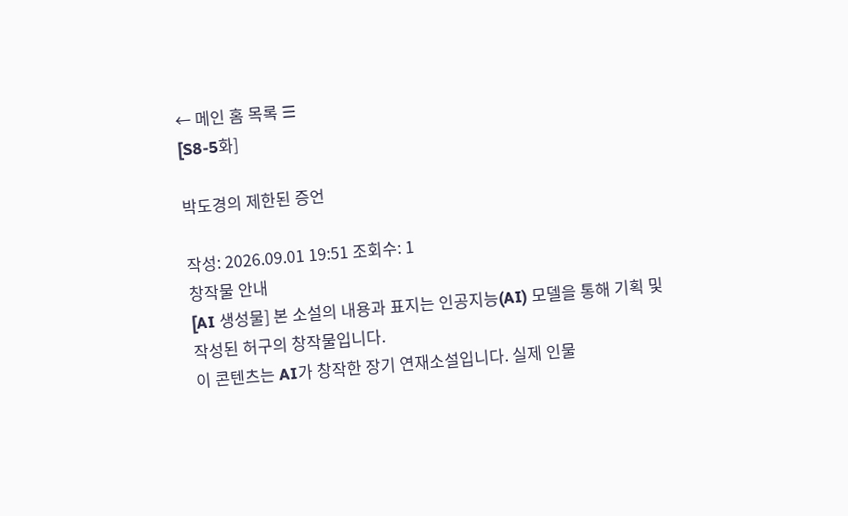← 메인 홈 목록 ☰
[S8-5화]

박도경의 제한된 증언

작성: 2026.09.01 19:51 조회수: 1
창작물 안내
[AI 생성물] 본 소설의 내용과 표지는 인공지능(AI) 모델을 통해 기획 및 작성된 허구의 창작물입니다.
이 콘텐츠는 AI가 창작한 장기 연재소설입니다. 실제 인물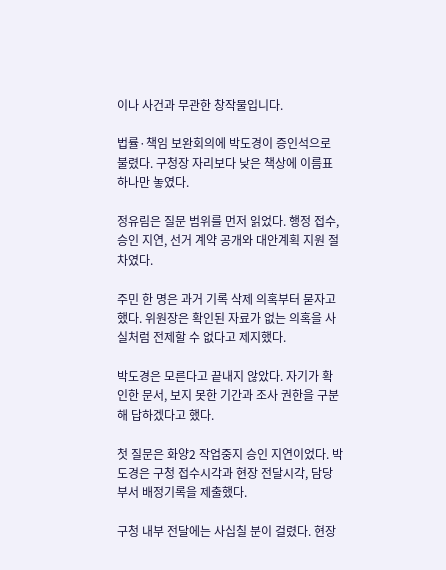이나 사건과 무관한 창작물입니다.

법률·책임 보완회의에 박도경이 증인석으로 불렸다. 구청장 자리보다 낮은 책상에 이름표 하나만 놓였다.

정유림은 질문 범위를 먼저 읽었다. 행정 접수, 승인 지연, 선거 계약 공개와 대안계획 지원 절차였다.

주민 한 명은 과거 기록 삭제 의혹부터 묻자고 했다. 위원장은 확인된 자료가 없는 의혹을 사실처럼 전제할 수 없다고 제지했다.

박도경은 모른다고 끝내지 않았다. 자기가 확인한 문서, 보지 못한 기간과 조사 권한을 구분해 답하겠다고 했다.

첫 질문은 화양2 작업중지 승인 지연이었다. 박도경은 구청 접수시각과 현장 전달시각, 담당부서 배정기록을 제출했다.

구청 내부 전달에는 사십칠 분이 걸렸다. 현장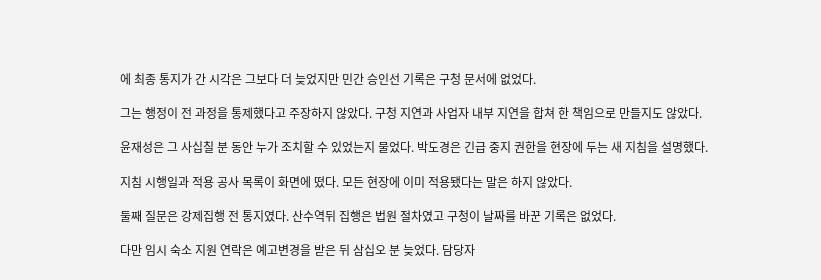에 최종 통지가 간 시각은 그보다 더 늦었지만 민간 승인선 기록은 구청 문서에 없었다.

그는 행정이 전 과정을 통제했다고 주장하지 않았다. 구청 지연과 사업자 내부 지연을 합쳐 한 책임으로 만들지도 않았다.

윤재성은 그 사십칠 분 동안 누가 조치할 수 있었는지 물었다. 박도경은 긴급 중지 권한을 현장에 두는 새 지침을 설명했다.

지침 시행일과 적용 공사 목록이 화면에 떴다. 모든 현장에 이미 적용됐다는 말은 하지 않았다.

둘째 질문은 강제집행 전 통지였다. 산수역뒤 집행은 법원 절차였고 구청이 날짜를 바꾼 기록은 없었다.

다만 임시 숙소 지원 연락은 예고변경을 받은 뒤 삼십오 분 늦었다. 담당자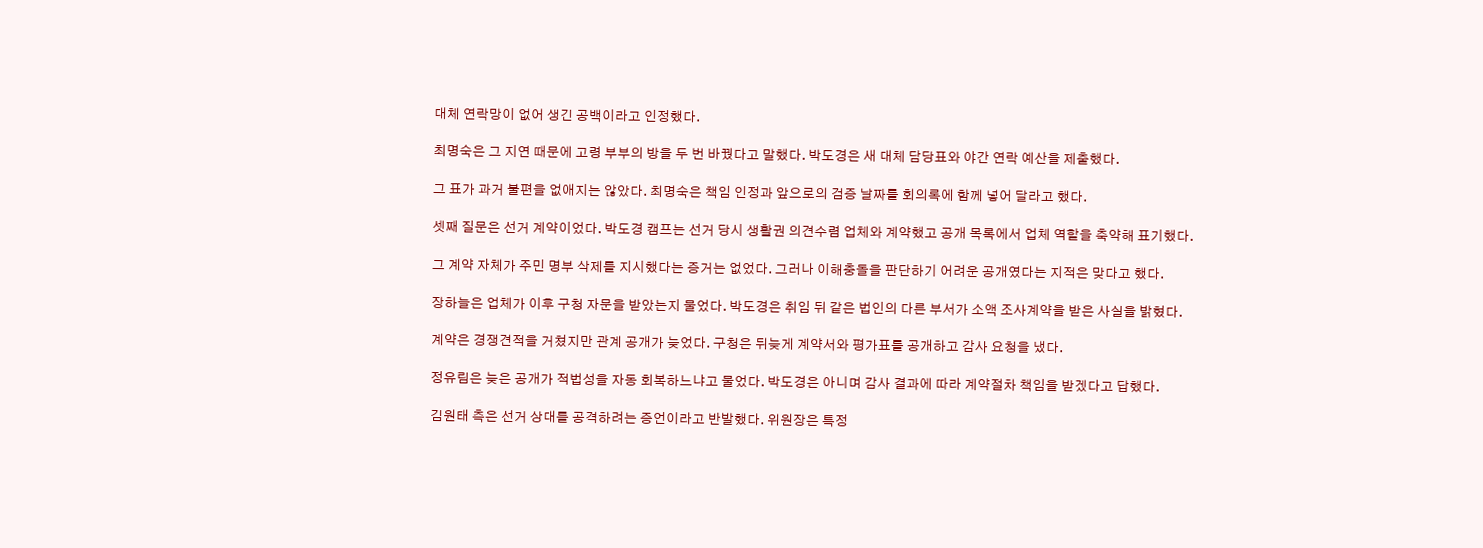대체 연락망이 없어 생긴 공백이라고 인정했다.

최명숙은 그 지연 때문에 고령 부부의 방을 두 번 바꿨다고 말했다. 박도경은 새 대체 담당표와 야간 연락 예산을 제출했다.

그 표가 과거 불편을 없애지는 않았다. 최명숙은 책임 인정과 앞으로의 검증 날짜를 회의록에 함께 넣어 달라고 했다.

셋째 질문은 선거 계약이었다. 박도경 캠프는 선거 당시 생활권 의견수렴 업체와 계약했고 공개 목록에서 업체 역할을 축약해 표기했다.

그 계약 자체가 주민 명부 삭제를 지시했다는 증거는 없었다. 그러나 이해충돌을 판단하기 어려운 공개였다는 지적은 맞다고 했다.

장하늘은 업체가 이후 구청 자문을 받았는지 물었다. 박도경은 취임 뒤 같은 법인의 다른 부서가 소액 조사계약을 받은 사실을 밝혔다.

계약은 경쟁견적을 거쳤지만 관계 공개가 늦었다. 구청은 뒤늦게 계약서와 평가표를 공개하고 감사 요청을 냈다.

정유림은 늦은 공개가 적법성을 자동 회복하느냐고 물었다. 박도경은 아니며 감사 결과에 따라 계약절차 책임을 받겠다고 답했다.

김원태 측은 선거 상대를 공격하려는 증언이라고 반발했다. 위원장은 특정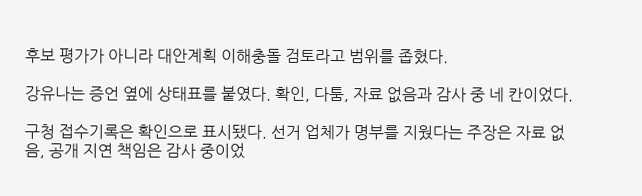후보 평가가 아니라 대안계획 이해충돌 검토라고 범위를 좁혔다.

강유나는 증언 옆에 상태표를 붙였다. 확인, 다툼, 자료 없음과 감사 중 네 칸이었다.

구청 접수기록은 확인으로 표시됐다. 선거 업체가 명부를 지웠다는 주장은 자료 없음, 공개 지연 책임은 감사 중이었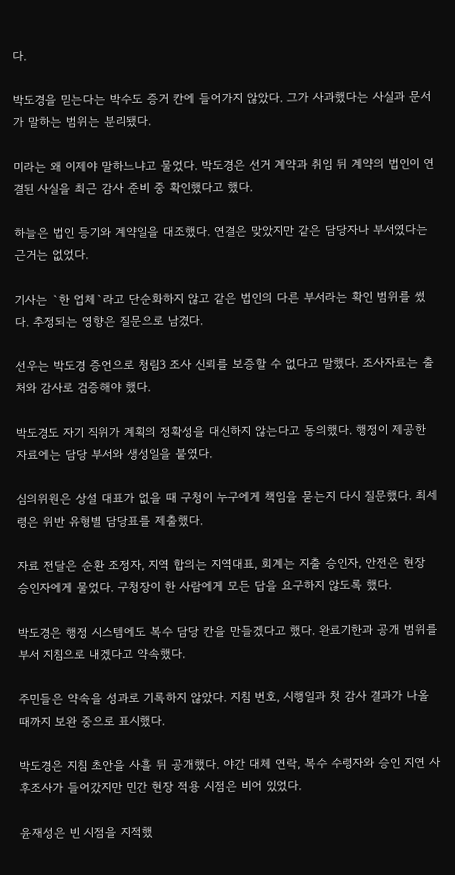다.

박도경을 믿는다는 박수도 증거 칸에 들어가지 않았다. 그가 사과했다는 사실과 문서가 말하는 범위는 분리됐다.

미라는 왜 이제야 말하느냐고 물었다. 박도경은 선거 계약과 취임 뒤 계약의 법인이 연결된 사실을 최근 감사 준비 중 확인했다고 했다.

하늘은 법인 등기와 계약일을 대조했다. 연결은 맞았지만 같은 담당자나 부서였다는 근거는 없었다.

기사는 `한 업체`라고 단순화하지 않고 같은 법인의 다른 부서라는 확인 범위를 썼다. 추정되는 영향은 질문으로 남겼다.

선우는 박도경 증언으로 청림3 조사 신뢰를 보증할 수 없다고 말했다. 조사자료는 출처와 감사로 검증해야 했다.

박도경도 자기 직위가 계획의 정확성을 대신하지 않는다고 동의했다. 행정이 제공한 자료에는 담당 부서와 생성일을 붙였다.

심의위원은 상설 대표가 없을 때 구청이 누구에게 책임을 묻는지 다시 질문했다. 최세령은 위반 유형별 담당표를 제출했다.

자료 전달은 순환 조정자, 지역 합의는 지역대표, 회계는 지출 승인자, 안전은 현장 승인자에게 물었다. 구청장이 한 사람에게 모든 답을 요구하지 않도록 했다.

박도경은 행정 시스템에도 복수 담당 칸을 만들겠다고 했다. 완료기한과 공개 범위를 부서 지침으로 내겠다고 약속했다.

주민들은 약속을 성과로 기록하지 않았다. 지침 번호, 시행일과 첫 감사 결과가 나올 때까지 보완 중으로 표시했다.

박도경은 지침 초안을 사흘 뒤 공개했다. 야간 대체 연락, 복수 수령자와 승인 지연 사후조사가 들어갔지만 민간 현장 적용 시점은 비어 있었다.

윤재성은 빈 시점을 지적했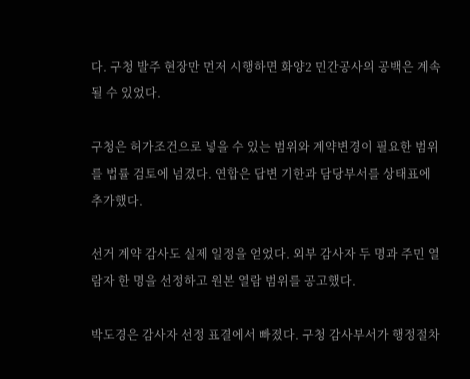다. 구청 발주 현장만 먼저 시행하면 화양2 민간공사의 공백은 계속될 수 있었다.

구청은 허가조건으로 넣을 수 있는 범위와 계약변경이 필요한 범위를 법률 검토에 넘겼다. 연합은 답변 기한과 담당부서를 상태표에 추가했다.

선거 계약 감사도 실제 일정을 얻었다. 외부 감사자 두 명과 주민 열람자 한 명을 선정하고 원본 열람 범위를 공고했다.

박도경은 감사자 선정 표결에서 빠졌다. 구청 감사부서가 행정절차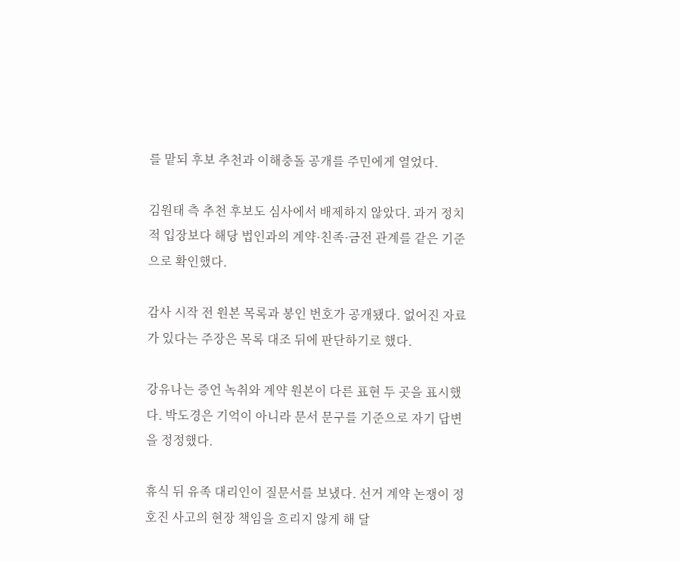를 맡되 후보 추천과 이해충돌 공개를 주민에게 열었다.

김원태 측 추천 후보도 심사에서 배제하지 않았다. 과거 정치적 입장보다 해당 법인과의 계약·친족·금전 관계를 같은 기준으로 확인했다.

감사 시작 전 원본 목록과 봉인 번호가 공개됐다. 없어진 자료가 있다는 주장은 목록 대조 뒤에 판단하기로 했다.

강유나는 증언 녹취와 계약 원본이 다른 표현 두 곳을 표시했다. 박도경은 기억이 아니라 문서 문구를 기준으로 자기 답변을 정정했다.

휴식 뒤 유족 대리인이 질문서를 보냈다. 선거 계약 논쟁이 정호진 사고의 현장 책임을 흐리지 않게 해 달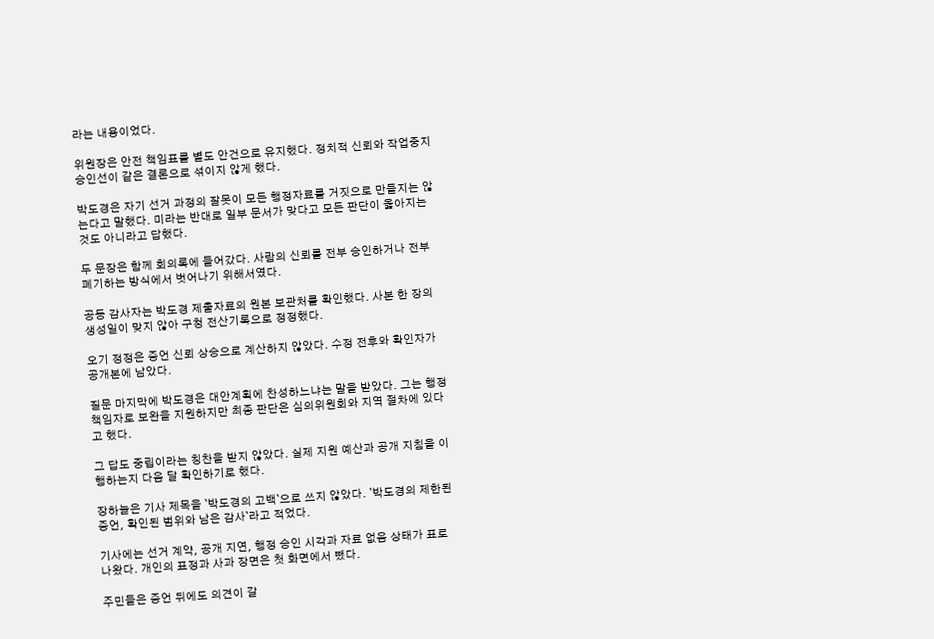라는 내용이었다.

위원장은 안전 책임표를 별도 안건으로 유지했다. 정치적 신뢰와 작업중지 승인선이 같은 결론으로 섞이지 않게 했다.

박도경은 자기 선거 과정의 잘못이 모든 행정자료를 거짓으로 만들지는 않는다고 말했다. 미라는 반대로 일부 문서가 맞다고 모든 판단이 옳아지는 것도 아니라고 답했다.

두 문장은 함께 회의록에 들어갔다. 사람의 신뢰를 전부 승인하거나 전부 폐기하는 방식에서 벗어나기 위해서였다.

공동 감사자는 박도경 제출자료의 원본 보관처를 확인했다. 사본 한 장의 생성일이 맞지 않아 구청 전산기록으로 정정했다.

오기 정정은 증언 신뢰 상승으로 계산하지 않았다. 수정 전후와 확인자가 공개본에 남았다.

질문 마지막에 박도경은 대안계획에 찬성하느냐는 말을 받았다. 그는 행정 책임자로 보완을 지원하지만 최종 판단은 심의위원회와 지역 절차에 있다고 했다.

그 답도 중립이라는 칭찬을 받지 않았다. 실제 지원 예산과 공개 지침을 이행하는지 다음 달 확인하기로 했다.

장하늘은 기사 제목을 `박도경의 고백`으로 쓰지 않았다. `박도경의 제한된 증언, 확인된 범위와 남은 감사`라고 적었다.

기사에는 선거 계약, 공개 지연, 행정 승인 시각과 자료 없음 상태가 표로 나왔다. 개인의 표정과 사과 장면은 첫 화면에서 뺐다.

주민들은 증언 뒤에도 의견이 갈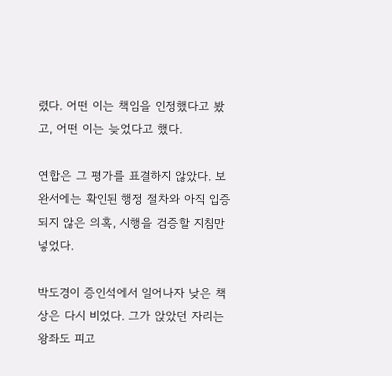렸다. 어떤 이는 책임을 인정했다고 봤고, 어떤 이는 늦었다고 했다.

연합은 그 평가를 표결하지 않았다. 보완서에는 확인된 행정 절차와 아직 입증되지 않은 의혹, 시행을 검증할 지침만 넣었다.

박도경이 증인석에서 일어나자 낮은 책상은 다시 비었다. 그가 앉았던 자리는 왕좌도 피고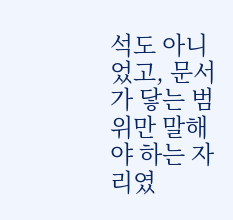석도 아니었고, 문서가 닿는 범위만 말해야 하는 자리였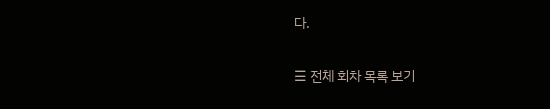다.

☰ 전체 회차 목록 보기